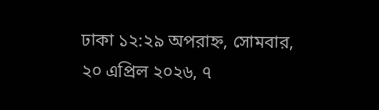ঢাকা ১২:২৯ অপরাহ্ন, সোমবার, ২০ এপ্রিল ২০২৬, ৭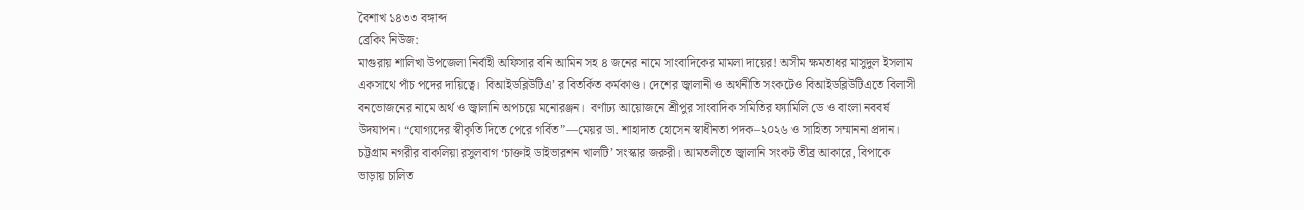বৈশাখ ১৪৩৩ বঙ্গাব্দ
ব্রেকিং নিউজ:
মাগুরায় শালিখা উপজেলা নির্বাহী অফিসার বনি আমিন সহ ৪ জনের নামে সাংবাদিকের মামলা দায়ের! অসীম ক্ষমতাধর মাসুদুল ইসলাম একসাথে পাঁচ পদের দায়িত্বে।  বিআইডব্লিউটিএ’ র বিতর্কিত কর্মকাণ্ড। দেশের জ্বালানী ও অর্থনীতি সংকটেও বিআইডব্লিউটিএতে বিলাসী বনভোজনের নামে অর্থ ও জ্বালানি অপচয়ে মনোরঞ্জন।  বর্ণাঢ্য আয়োজনে শ্রীপুর সাংবাদিক সমিতির ফ্যামিলি ডে ও বাংলা নববর্ষ উদযাপন। “যোগ্যদের স্বীকৃতি দিতে পেরে গর্বিত”—মেয়র ডা. শাহাদাত হোসেন স্বাধীনতা পদক–২০২৬ ও সাহিত্য সম্মাননা প্রদান। চট্টগ্রাম নগরীর বাকলিয়া রসুলবাগ ‘চাক্তাই ডাইভারশন খালটি’ সংস্কার জরুরী। আমতলীতে জ্বালানি সংকট তীব্র আকারে, বিপাকে ভাড়ায় চালিত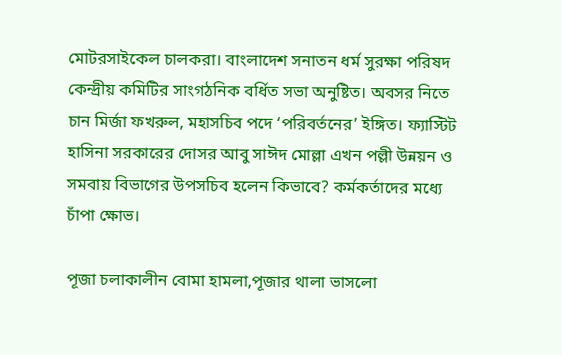মোটরসাইকেল চালকরা। বাংলাদেশ সনাতন ধর্ম সুরক্ষা পরিষদ কেন্দ্রীয় কমিটির সাংগঠনিক বর্ধিত সভা অনুষ্টিত। অবসর নিতে চান মির্জা ফখরুল, মহাসচিব পদে ‘পরিবর্তনের’ ইঙ্গিত। ফ্যাস্টিট হাসিনা সরকারের দোসর আবু সাঈদ মোল্লা এখন পল্লী উন্নয়ন ও সমবায় বিভাগের উপসচিব হলেন কিভাবে? কর্মকর্তাদের মধ্যে চাঁপা ক্ষোভ।

পূজা চলাকালীন বোমা হামলা,পূজার থালা ভাসলো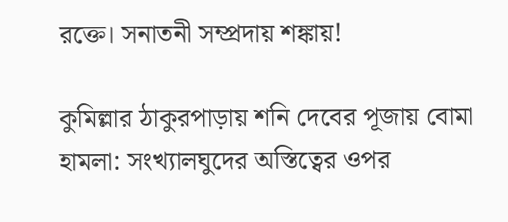রক্তে। সনাতনী সম্প্রদায় শঙ্কায়!

কুমিল্লার ঠাকুরপাড়ায় শনি দেবের পূজায় বোমা হামলা: সংখ্যালঘুদের অস্তিত্বের ওপর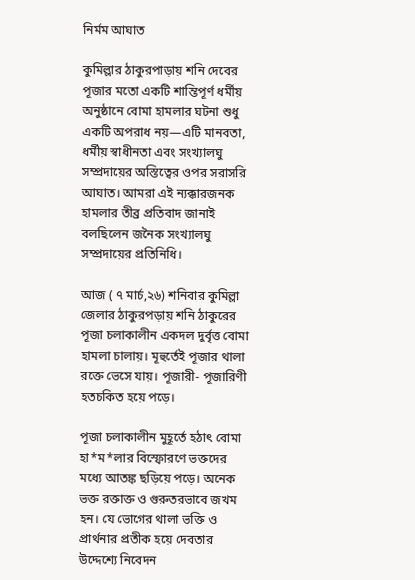নির্মম আঘাত

কুমিল্লার ঠাকুরপাড়ায় শনি দেবের পূজার মতো একটি শান্তিপূর্ণ ধর্মীয় অনুষ্ঠানে বোমা হামলার ঘটনা শুধু একটি অপরাধ নয়—এটি মানবতা, ধর্মীয় স্বাধীনতা এবং সংখ্যালঘু সম্প্রদায়ের অস্তিত্বের ওপর সরাসরি আঘাত। আমরা এই ন্যক্কারজনক হামলার তীব্র প্রতিবাদ জানাই বলছিলেন জনৈক সংখ্যালঘু সম্প্রদায়ের প্রতিনিধি।

আজ ( ৭ মার্চ,২৬) শনিবার কুমিল্লা জেলার ঠাকুরপড়ায় শনি ঠাকুরের পূজা চলাকালীন একদল দুর্বৃত্ত বোমা হামলা চালায়। মূহুর্তেই পূজার থালা রক্তে ভেসে যায়। পূজারী- পূজারিণী হতচকিত হয়ে পড়ে।

পূজা চলাকালীন মুহূর্তে হঠাৎ বোমা হা*ম*লার বিস্ফোরণে ভক্তদের মধ্যে আতঙ্ক ছড়িয়ে পড়ে। অনেক ভক্ত রক্তাক্ত ও গুরুতরভাবে জখম হন। যে ভোগের থালা ভক্তি ও প্রার্থনার প্রতীক হয়ে দেবতার উদ্দেশ্যে নিবেদন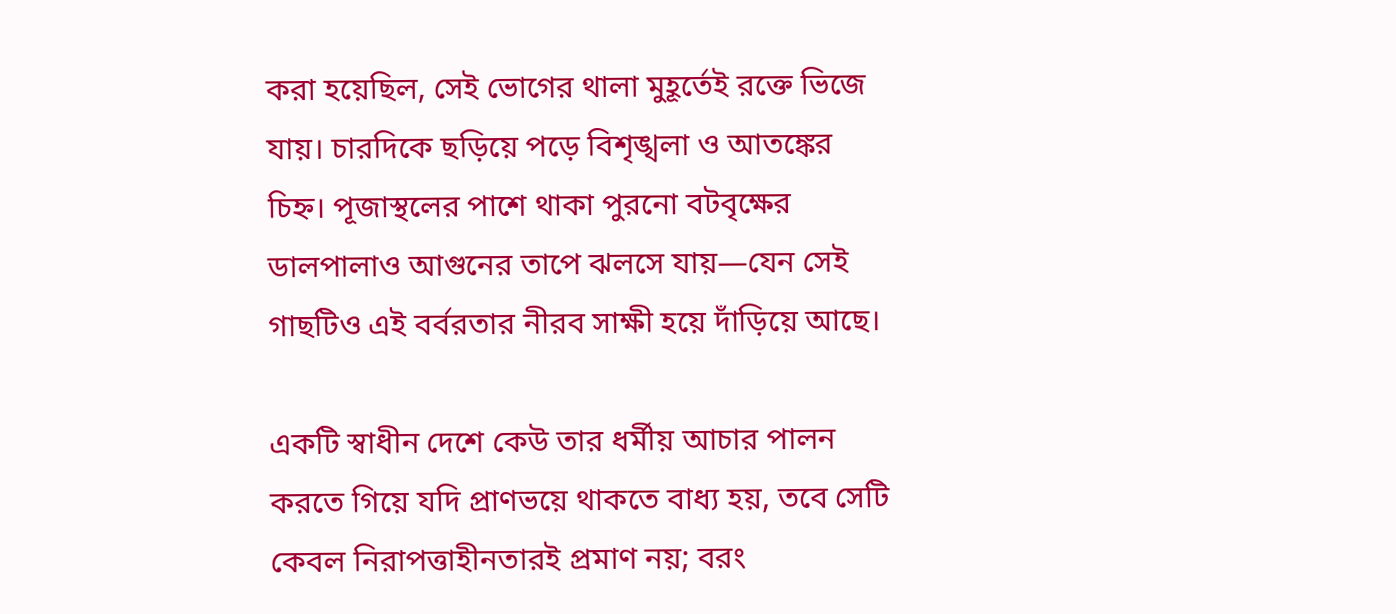করা হয়েছিল, সেই ভোগের থালা মুহূর্তেই রক্তে ভিজে যায়। চারদিকে ছড়িয়ে পড়ে বিশৃঙ্খলা ও আতঙ্কের চিহ্ন। পূজাস্থলের পাশে থাকা পুরনো বটবৃক্ষের ডালপালাও আগুনের তাপে ঝলসে যায়—যেন সেই গাছটিও এই বর্বরতার নীরব সাক্ষী হয়ে দাঁড়িয়ে আছে।

একটি স্বাধীন দেশে কেউ তার ধর্মীয় আচার পালন করতে গিয়ে যদি প্রাণভয়ে থাকতে বাধ্য হয়, তবে সেটি কেবল নিরাপত্তাহীনতারই প্রমাণ নয়; বরং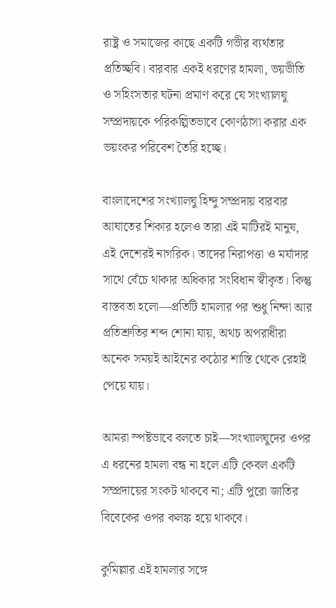রাষ্ট্র ও সমাজের কাছে একটি গভীর ব্যর্থতার প্রতিচ্ছবি। বারবার একই ধরণের হামলা, ভয়ভীতি ও সহিংসতার ঘটনা প্রমাণ করে যে সংখ্যালঘু সম্প্রদায়কে পরিকল্পিতভাবে কোণঠাসা করার এক ভয়ংকর পরিবেশ তৈরি হচ্ছে।

বাংলাদেশের সংখ্যালঘু হিন্দু সম্প্রদায় বারবার আঘাতের শিকার হলেও তারা এই মাটিরই মানুষ, এই দেশেরই নাগরিক। তাদের নিরাপত্তা ও মর্যাদার সাথে বেঁচে থাকার অধিকার সংবিধান স্বীকৃত। কিন্তু বাস্তবতা হলো—প্রতিটি হামলার পর শুধু নিন্দা আর প্রতিশ্রুতির শব্দ শোনা যায়, অথচ অপরাধীরা অনেক সময়ই আইনের কঠোর শাস্তি থেকে রেহাই পেয়ে যায়।

আমরা স্পষ্টভাবে বলতে চাই—সংখ্যালঘুদের ওপর এ ধরনের হামলা বন্ধ না হলে এটি কেবল একটি সম্প্রদায়ের সংকট থাকবে না; এটি পুরো জাতির বিবেকের ওপর কলঙ্ক হয়ে থাকবে।

কুমিল্লার এই হামলার সঙ্গে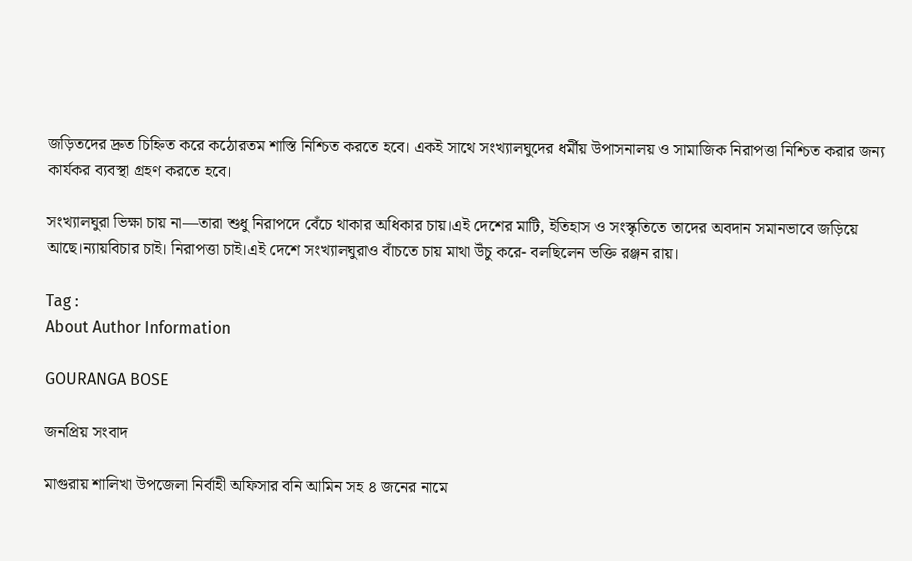জড়িতদের দ্রুত চিহ্নিত করে কঠোরতম শাস্তি নিশ্চিত করতে হবে। একই সাথে সংখ্যালঘুদের ধর্মীয় উপাসনালয় ও সামাজিক নিরাপত্তা নিশ্চিত করার জন্য কার্যকর ব্যবস্থা গ্রহণ করতে হবে।

সংখ্যালঘুরা ভিক্ষা চায় না—তারা শুধু নিরাপদে বেঁচে থাকার অধিকার চায়।এই দেশের মাটি, ইতিহাস ও সংস্কৃতিতে তাদের অবদান সমানভাবে জড়িয়ে আছে।ন্যায়বিচার চাই। নিরাপত্তা চাই।এই দেশে সংখ্যালঘুরাও বাঁচতে চায় মাথা উঁচু করে- বলছিলেন ভক্তি রঞ্জন রায়।

Tag :
About Author Information

GOURANGA BOSE

জনপ্রিয় সংবাদ

মাগুরায় শালিখা উপজেলা নির্বাহী অফিসার বনি আমিন সহ ৪ জনের নামে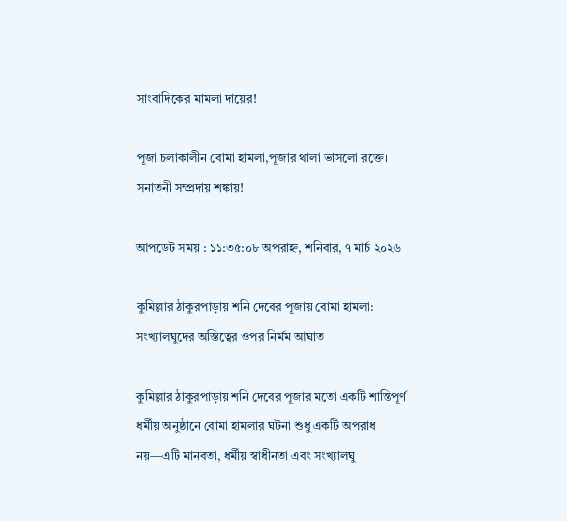সাংবাদিকের মামলা দায়ের!

পূজা চলাকালীন বোমা হামলা,পূজার থালা ভাসলো রক্তে। সনাতনী সম্প্রদায় শঙ্কায়!

আপডেট সময় : ১১:৩৫:০৮ অপরাহ্ন, শনিবার, ৭ মার্চ ২০২৬

কুমিল্লার ঠাকুরপাড়ায় শনি দেবের পূজায় বোমা হামলা: সংখ্যালঘুদের অস্তিত্বের ওপর নির্মম আঘাত

কুমিল্লার ঠাকুরপাড়ায় শনি দেবের পূজার মতো একটি শান্তিপূর্ণ ধর্মীয় অনুষ্ঠানে বোমা হামলার ঘটনা শুধু একটি অপরাধ নয়—এটি মানবতা, ধর্মীয় স্বাধীনতা এবং সংখ্যালঘু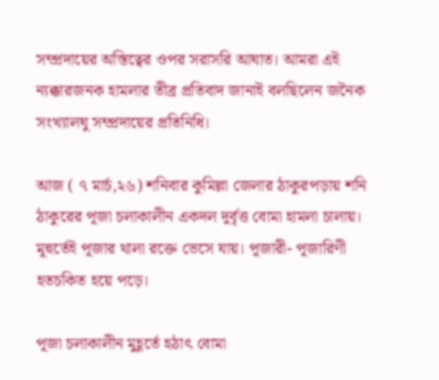সম্প্রদায়ের অস্তিত্বের ওপর সরাসরি আঘাত। আমরা এই ন্যক্কারজনক হামলার তীব্র প্রতিবাদ জানাই বলছিলেন জনৈক সংখ্যালঘু সম্প্রদায়ের প্রতিনিধি।

আজ ( ৭ মার্চ,২৬) শনিবার কুমিল্লা জেলার ঠাকুরপড়ায় শনি ঠাকুরের পূজা চলাকালীন একদল দুর্বৃত্ত বোমা হামলা চালায়। মূহুর্তেই পূজার থালা রক্তে ভেসে যায়। পূজারী- পূজারিণী হতচকিত হয়ে পড়ে।

পূজা চলাকালীন মুহূর্তে হঠাৎ বোমা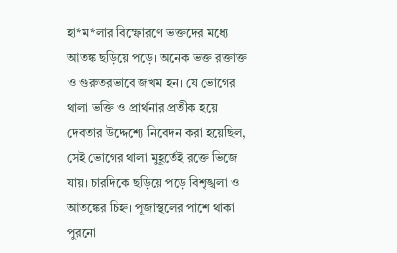হা*ম*লার বিস্ফোরণে ভক্তদের মধ্যে আতঙ্ক ছড়িয়ে পড়ে। অনেক ভক্ত রক্তাক্ত ও গুরুতরভাবে জখম হন। যে ভোগের থালা ভক্তি ও প্রার্থনার প্রতীক হয়ে দেবতার উদ্দেশ্যে নিবেদন করা হয়েছিল, সেই ভোগের থালা মুহূর্তেই রক্তে ভিজে যায়। চারদিকে ছড়িয়ে পড়ে বিশৃঙ্খলা ও আতঙ্কের চিহ্ন। পূজাস্থলের পাশে থাকা পুরনো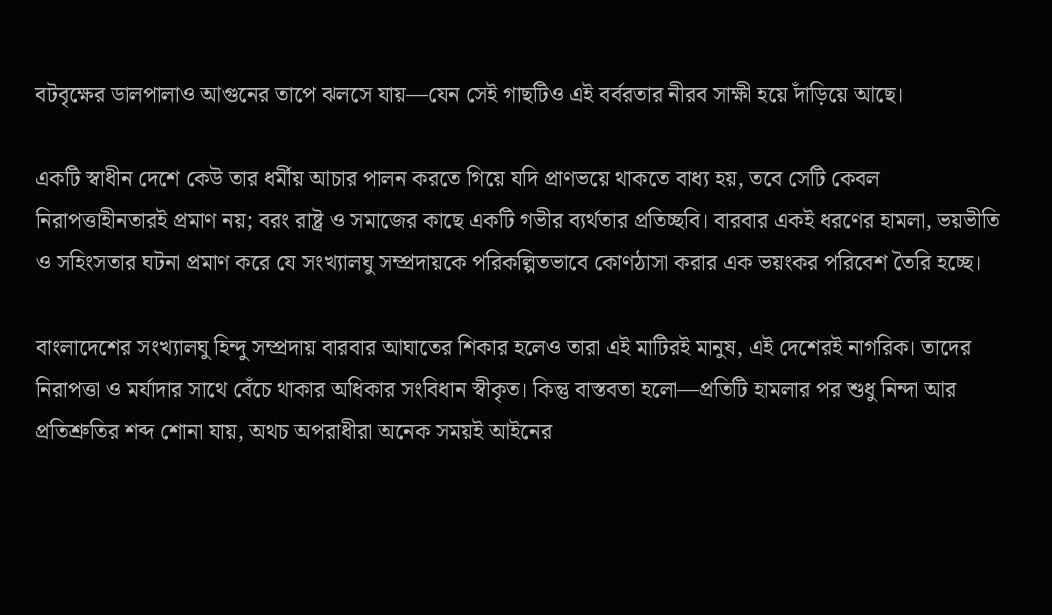বটবৃক্ষের ডালপালাও আগুনের তাপে ঝলসে যায়—যেন সেই গাছটিও এই বর্বরতার নীরব সাক্ষী হয়ে দাঁড়িয়ে আছে।

একটি স্বাধীন দেশে কেউ তার ধর্মীয় আচার পালন করতে গিয়ে যদি প্রাণভয়ে থাকতে বাধ্য হয়, তবে সেটি কেবল নিরাপত্তাহীনতারই প্রমাণ নয়; বরং রাষ্ট্র ও সমাজের কাছে একটি গভীর ব্যর্থতার প্রতিচ্ছবি। বারবার একই ধরণের হামলা, ভয়ভীতি ও সহিংসতার ঘটনা প্রমাণ করে যে সংখ্যালঘু সম্প্রদায়কে পরিকল্পিতভাবে কোণঠাসা করার এক ভয়ংকর পরিবেশ তৈরি হচ্ছে।

বাংলাদেশের সংখ্যালঘু হিন্দু সম্প্রদায় বারবার আঘাতের শিকার হলেও তারা এই মাটিরই মানুষ, এই দেশেরই নাগরিক। তাদের নিরাপত্তা ও মর্যাদার সাথে বেঁচে থাকার অধিকার সংবিধান স্বীকৃত। কিন্তু বাস্তবতা হলো—প্রতিটি হামলার পর শুধু নিন্দা আর প্রতিশ্রুতির শব্দ শোনা যায়, অথচ অপরাধীরা অনেক সময়ই আইনের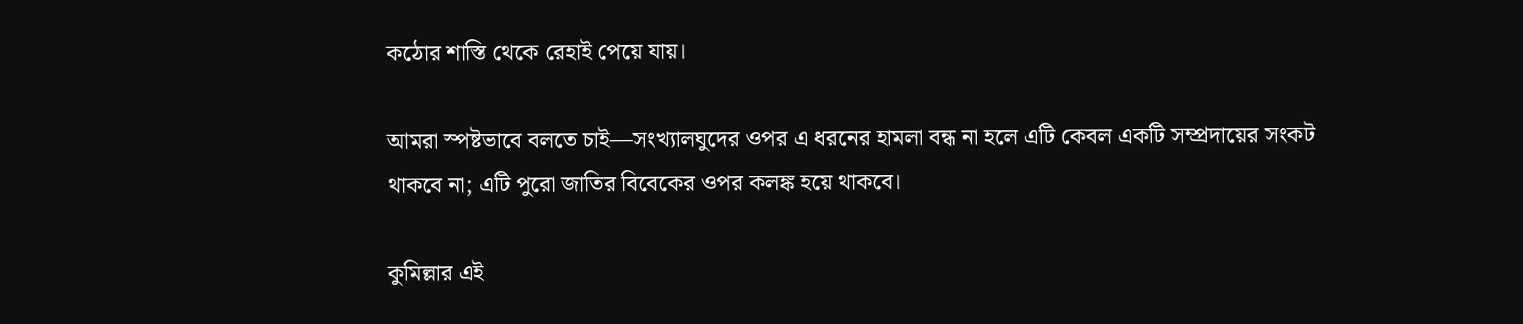কঠোর শাস্তি থেকে রেহাই পেয়ে যায়।

আমরা স্পষ্টভাবে বলতে চাই—সংখ্যালঘুদের ওপর এ ধরনের হামলা বন্ধ না হলে এটি কেবল একটি সম্প্রদায়ের সংকট থাকবে না; এটি পুরো জাতির বিবেকের ওপর কলঙ্ক হয়ে থাকবে।

কুমিল্লার এই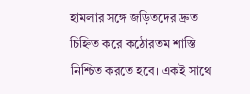হামলার সঙ্গে জড়িতদের দ্রুত চিহ্নিত করে কঠোরতম শাস্তি নিশ্চিত করতে হবে। একই সাথে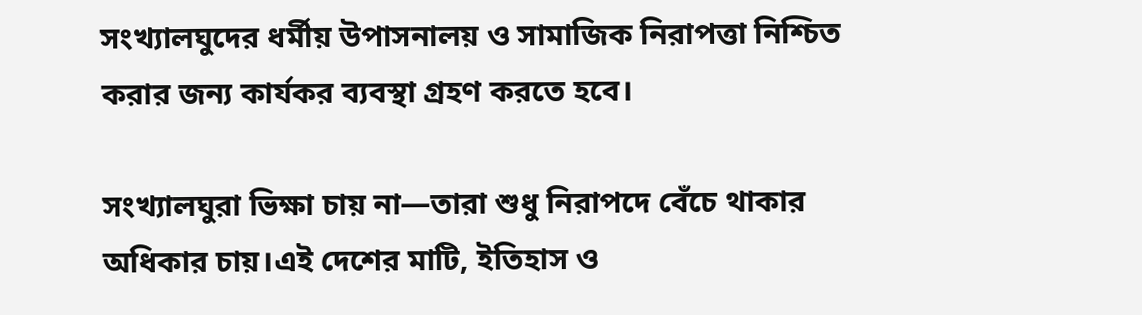সংখ্যালঘুদের ধর্মীয় উপাসনালয় ও সামাজিক নিরাপত্তা নিশ্চিত করার জন্য কার্যকর ব্যবস্থা গ্রহণ করতে হবে।

সংখ্যালঘুরা ভিক্ষা চায় না—তারা শুধু নিরাপদে বেঁচে থাকার অধিকার চায়।এই দেশের মাটি, ইতিহাস ও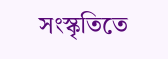সংস্কৃতিতে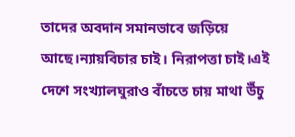তাদের অবদান সমানভাবে জড়িয়ে আছে।ন্যায়বিচার চাই। নিরাপত্তা চাই।এই দেশে সংখ্যালঘুরাও বাঁচতে চায় মাথা উঁচু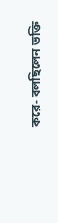করে- বলছিলেন ভক্তি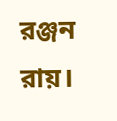রঞ্জন রায়।